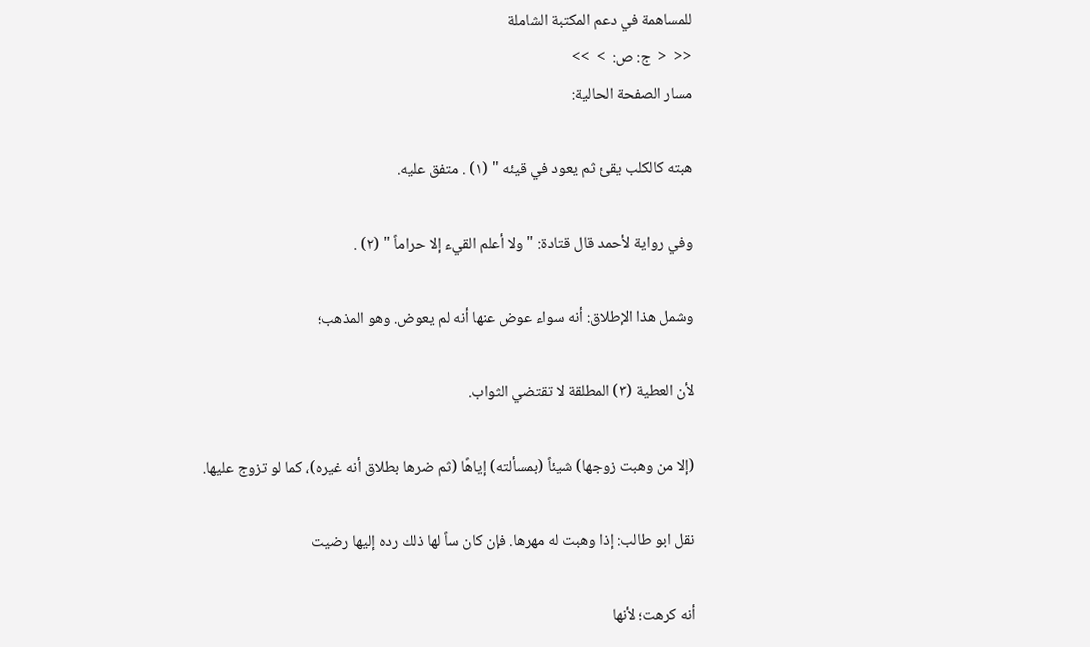للمساهمة في دعم المكتبة الشاملة
<<  <  ج: ص:  >  >>
مسار الصفحة الحالية:

هبته كالكلب يقئ ثم يعود في قيئه " (١) . متفق عليه.

وفي رواية لأحمد قال قتادة: " ولا أعلم القيء إلا حراماً " (٢) .

وشمل هذا الإطلاق: أنه سواء عوض عنها أنه لم يعوض. وهو المذهب؛

لأن العطية (٣) المطلقة لا تقتضي الثواب.

(إلا من وهبت زوجها) شيئاً (بمسألته) إياهًا (ثم ضرها بطلاق أنه غيره)، كما لو تزوج عليها.

نقل ابو طالب: إذا وهبت له مهرها. فإن كان ساً لها ذلك رده إليها رضيت

أنه كرهت؛ لأنها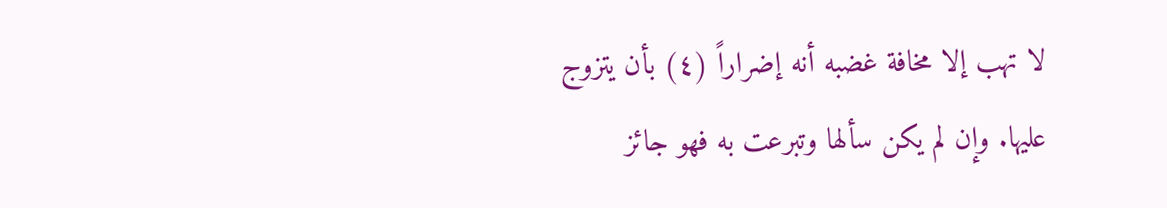لا تهب إلا مخافة غضبه أنه إضراراً (٤) بأن يتزوج عليها. وإن لم يكن سألها وتبرعت به فهو جائز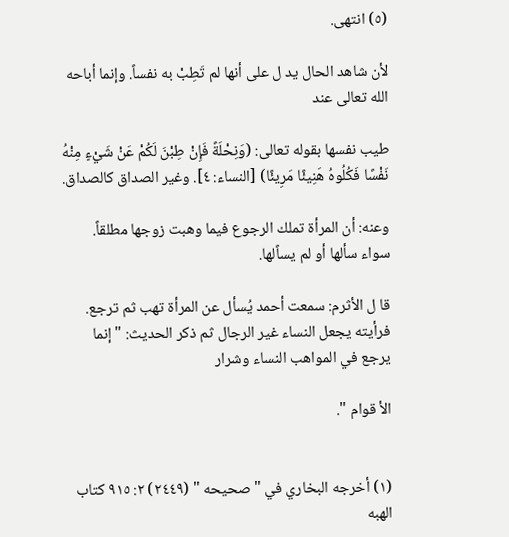(٥) انتهى.

لأن شاهد الحال يد ل على أنها لم تَطِبْ به نفساً. وإنما أباحه الله تعالى عند

طيب نفسها بقوله تعالى: (وَنِحْلَةً فَإِنْ طِبْنَ لَكُمْ عَنْ شَيْءٍ مِنْهُ نَفْسًا فَكُلُوهُ هَنِيئًا مَرِيئًا) [النساء: ٤]. وغير الصداق كالصداق.

وعنه: أن المرأة تملك الرجوع فيما وهبت زوجها مطلقاً. سواء سألها أو لم يساًلها.

قا ل الأثرم: سمعت أحمد يُسأل عن المرأة تهب ثم ترجع. فرأيته يجعل النساء غير الرجال ثم ذكر الحديث: " إنما يرجع في المواهب النساء وشرار

الأ قوام ".


(١) أخرجه البخاري في " صحيحه " (٢٤٤٩) ٢: ٩١٥ كتاب الهبه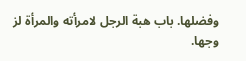وفضلها. باب هبة الرجل لامرأته والمرأة لز وجها.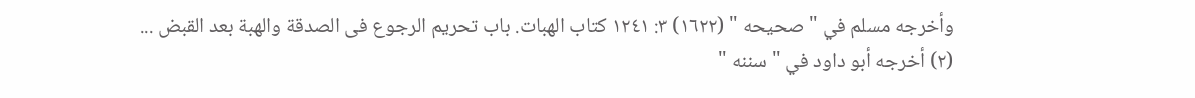وأخرجه مسلم في " صحيحه " (١٦٢٢) ٣: ١٢٤١ كتاب الهبات. باب تحريم الرجوع فى الصدقة والهبة بعد القبض ...
(٢) أخرجه أبو داود في " سننه "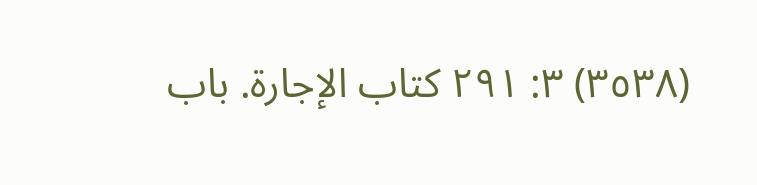(٣٥٣٨) ٣: ٢٩١ كتاب الإجارة. باب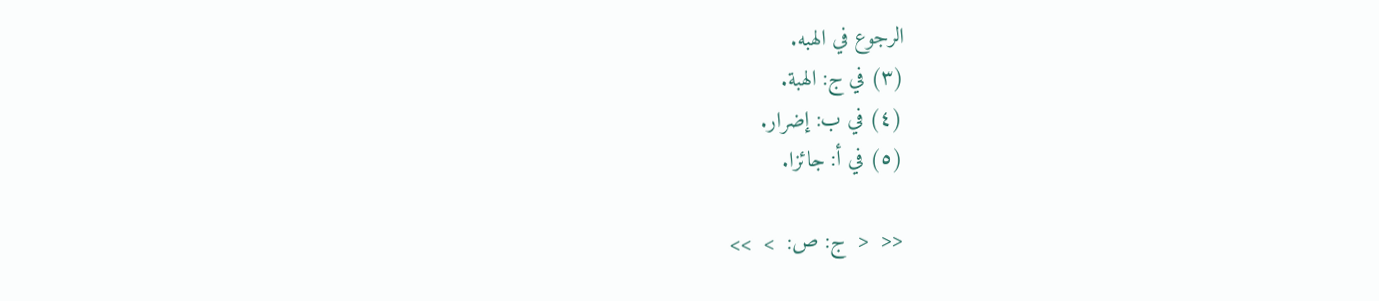الرجوع في الهبه.
(٣) في ج: الهبة.
(٤) في ب: إضرار.
(٥) في أ: جائزا.

<<  <  ج: ص:  >  >>